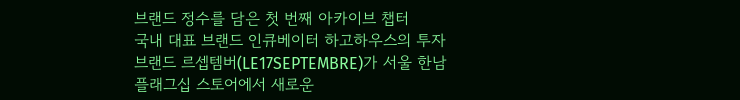브랜드 정수를 담은 첫 번째 아카이브 챕터
국내 대표 브랜드 인큐베이터 하고하우스의 투자 브랜드 르셉템버(LE17SEPTEMBRE)가 서울 한남 플래그십 스토어에서 새로운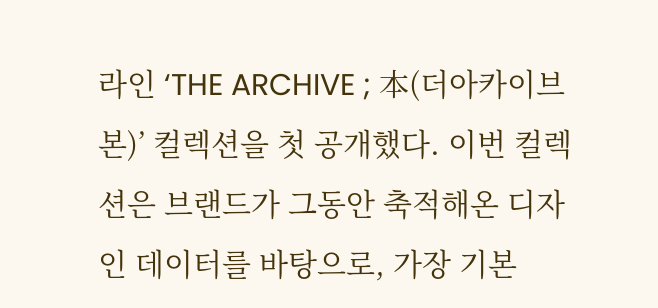라인 ‘THE ARCHIVE ; 本(더아카이브 본)’ 컬렉션을 첫 공개했다. 이번 컬렉션은 브랜드가 그동안 축적해온 디자인 데이터를 바탕으로, 가장 기본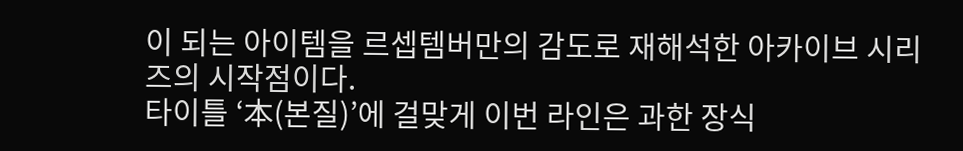이 되는 아이템을 르셉템버만의 감도로 재해석한 아카이브 시리즈의 시작점이다.
타이틀 ‘本(본질)’에 걸맞게 이번 라인은 과한 장식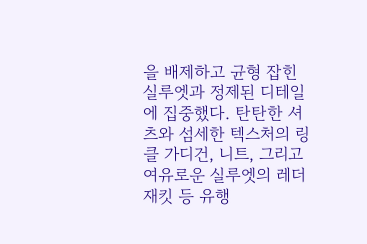을 배제하고 균형 잡힌 실루엣과 정제된 디테일에 집중했다. 탄탄한 셔츠와 섬세한 텍스처의 링클 가디건, 니트, 그리고 여유로운 실루엣의 레더 재킷 등 유행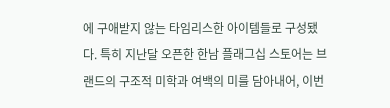에 구애받지 않는 타임리스한 아이템들로 구성됐다. 특히 지난달 오픈한 한남 플래그십 스토어는 브랜드의 구조적 미학과 여백의 미를 담아내어, 이번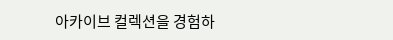아카이브 컬렉션을 경험하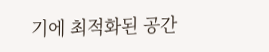기에 최적화된 공간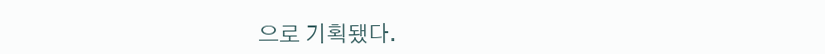으로 기획됐다.